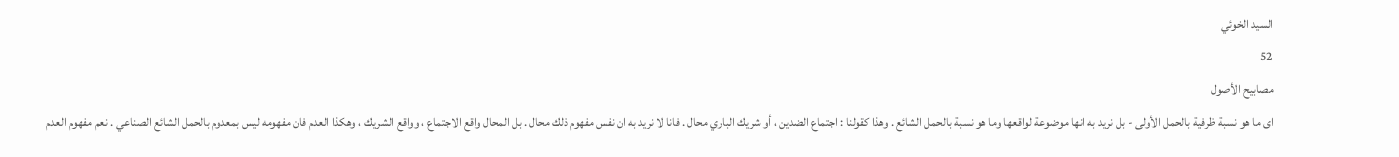السيد الخوئي
52
مصابيح الأصول
اى ما هو نسبة ظرفية بالحمل الأولى - بل نريد به انها موضوعة لواقعها وما هو نسبة بالحمل الشائع . وهذا كقولنا : اجتماع الضدين ، أو شريك الباري محال . فانا لا نريد به ان نفس مفهوم ذلك محال . بل المحال واقع الاجتماع ، وواقع الشريك ، وهكذا العدم فان مفهومه ليس بمعدوم بالحمل الشائع الصناعي . نعم مفهوم العدم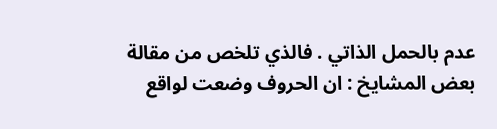عدم بالحمل الذاتي . فالذي تلخص من مقالة بعض المشايخ : ان الحروف وضعت لواقع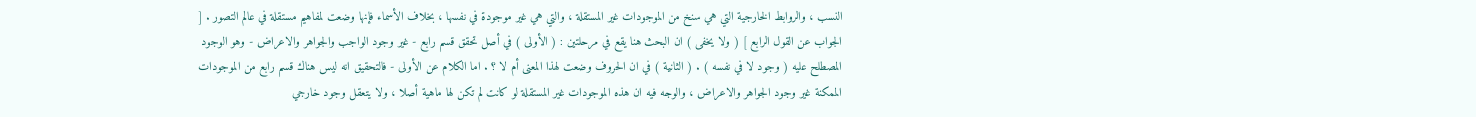النسب ، والروابط الخارجية التي هي سنخ من الموجودات غير المستقلة ، والتي هي غير موجودة في نفسها ، بخلاف الأسماء فإنها وضعت لمفاهيم مستقلة في عالم التصور . [ الجواب عن القول الرابع ] ( ولا يخفى ) ان البحث هنا يقع في مرحلتين : ( الأولى ) في أصل تحقق قسم رابع - غير وجود الواجب والجواهر والاعراض - وهو الوجود المصطلح عليه ( وجود لا في نفسه ) . ( الثانية ) في ان الحروف وضعت لهذا المعنى أم لا ؟ . اما الكلام عن الأولى - فالتحقيق انه ليس هناك قسم رابع من الموجودات الممكنة غير وجود الجواهر والاعراض ، والوجه فيه ان هذه الموجودات غير المستقلة لو كانت لم تكن لها ماهية أصلا ، ولا يتعقل وجود خارجي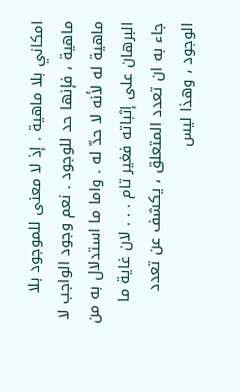امكاني بلا ماهية . إذ لا معنى للموجود بلا ماهية ، فإنها حد للوجود . نعم وجود الواجب لا ماهية له لأنه لا حدّ له . واما ما استدلال به من البرهان على إثباته فغير تام . . . لان غاية ما جاء به ان تعدد المتعلق ، يكشف عن تعدد الوجود ، وهذا ليس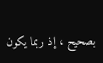بصحيح ، إذ ربما يكون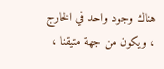هناك وجود واحد في الخارج ، ويكون من جهة متيقنا ،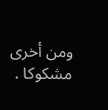ومن أخرى مشكوكا .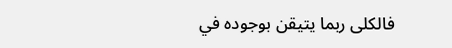فالكلى ربما يتيقن بوجوده في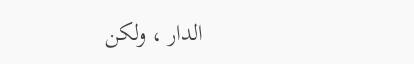الدار ، ولكن